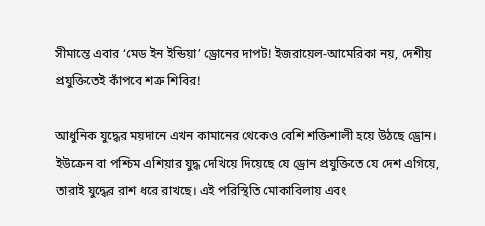সীমান্তে এবার ‘মেড ইন ইন্ডিয়া’ ড্রোনের দাপট! ইজরায়েল-আমেরিকা নয়, দেশীয় প্রযুক্তিতেই কাঁপবে শত্রু শিবির!

আধুনিক যুদ্ধের ময়দানে এখন কামানের থেকেও বেশি শক্তিশালী হয়ে উঠছে ড্রোন। ইউক্রেন বা পশ্চিম এশিয়ার যুদ্ধ দেখিয়ে দিয়েছে যে ড্রোন প্রযুক্তিতে যে দেশ এগিয়ে, তারাই যুদ্ধের রাশ ধরে রাখছে। এই পরিস্থিতি মোকাবিলায় এবং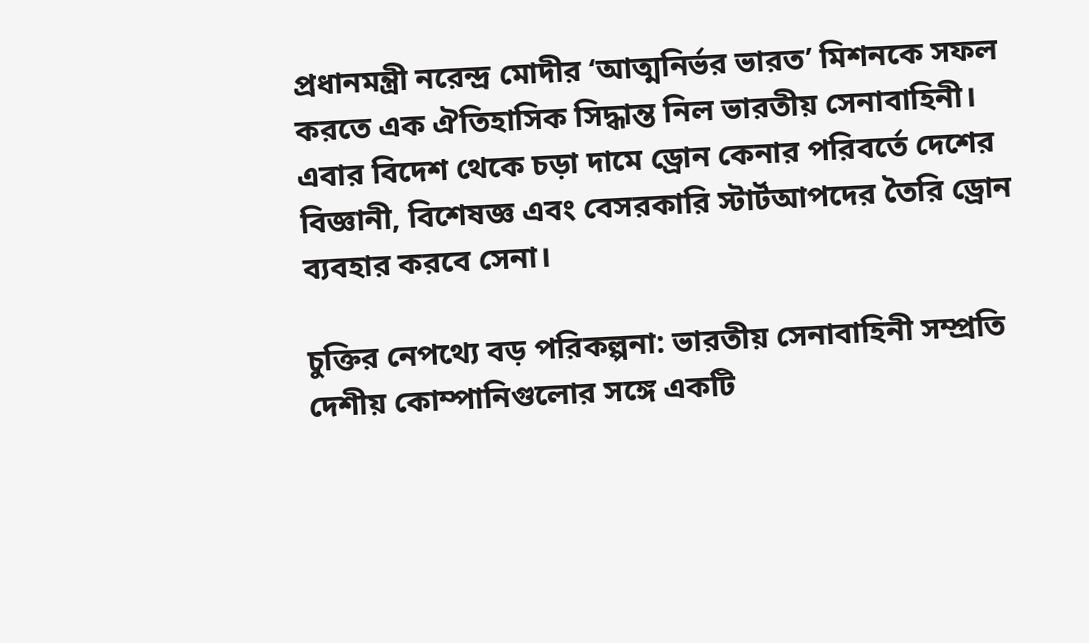প্রধানমন্ত্রী নরেন্দ্র মোদীর ‘আত্মনির্ভর ভারত’ মিশনকে সফল করতে এক ঐতিহাসিক সিদ্ধান্ত নিল ভারতীয় সেনাবাহিনী। এবার বিদেশ থেকে চড়া দামে ড্রোন কেনার পরিবর্তে দেশের বিজ্ঞানী, বিশেষজ্ঞ এবং বেসরকারি স্টার্টআপদের তৈরি ড্রোন ব্যবহার করবে সেনা।

চুক্তির নেপথ্যে বড় পরিকল্পনা: ভারতীয় সেনাবাহিনী সম্প্রতি দেশীয় কোম্পানিগুলোর সঙ্গে একটি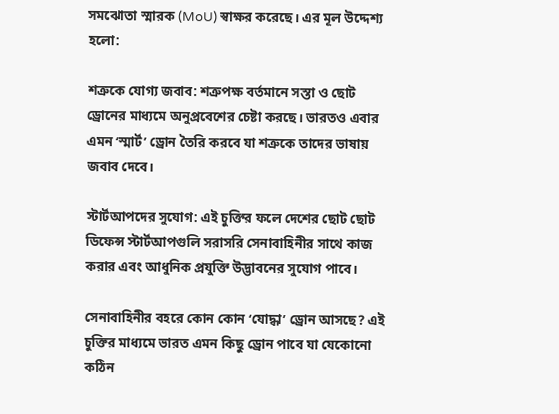সমঝোতা স্মারক (MoU) স্বাক্ষর করেছে। এর মূল উদ্দেশ্য হলো:

শত্রুকে যোগ্য জবাব: শত্রুপক্ষ বর্তমানে সস্তা ও ছোট ড্রোনের মাধ্যমে অনুপ্রবেশের চেষ্টা করছে। ভারতও এবার এমন ‘স্মার্ট’ ড্রোন তৈরি করবে যা শত্রুকে তাদের ভাষায় জবাব দেবে।

স্টার্টআপদের সুযোগ: এই চুক্তির ফলে দেশের ছোট ছোট ডিফেন্স স্টার্টআপগুলি সরাসরি সেনাবাহিনীর সাথে কাজ করার এবং আধুনিক প্রযুক্তি উদ্ভাবনের সুযোগ পাবে।

সেনাবাহিনীর বহরে কোন কোন ‘যোদ্ধা’ ড্রোন আসছে? এই চুক্তির মাধ্যমে ভারত এমন কিছু ড্রোন পাবে যা যেকোনো কঠিন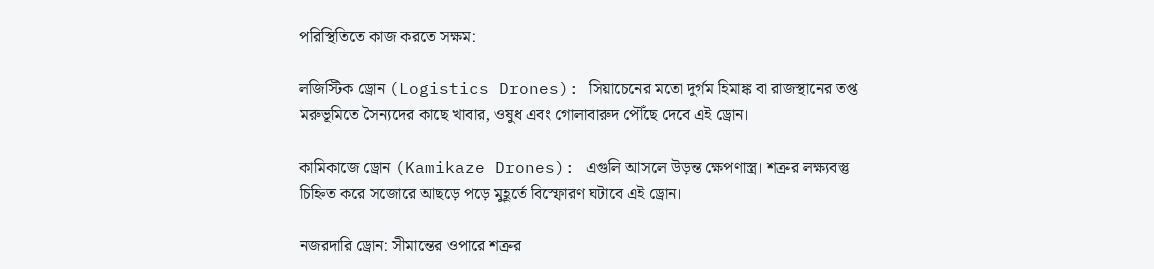পরিস্থিতিতে কাজ করতে সক্ষম:

লজিস্টিক ড্রোন (Logistics Drones): সিয়াচেনের মতো দুর্গম হিমাঙ্ক বা রাজস্থানের তপ্ত মরুভূমিতে সৈন্যদের কাছে খাবার, ওষুধ এবং গোলাবারুদ পৌঁছে দেবে এই ড্রোন।

কামিকাজে ড্রোন (Kamikaze Drones): এগুলি আসলে উড়ন্ত ক্ষেপণাস্ত্র। শত্রুর লক্ষ্যবস্তু চিহ্নিত করে সজোরে আছড়ে পড়ে মুহূর্তে বিস্ফোরণ ঘটাবে এই ড্রোন।

নজরদারি ড্রোন: সীমান্তের ওপারে শত্রুর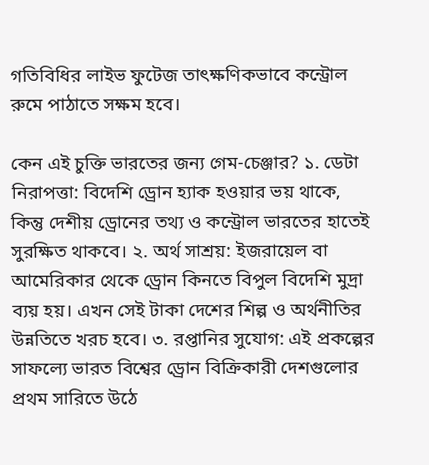গতিবিধির লাইভ ফুটেজ তাৎক্ষণিকভাবে কন্ট্রোল রুমে পাঠাতে সক্ষম হবে।

কেন এই চুক্তি ভারতের জন্য গেম-চেঞ্জার? ১. ডেটা নিরাপত্তা: বিদেশি ড্রোন হ্যাক হওয়ার ভয় থাকে, কিন্তু দেশীয় ড্রোনের তথ্য ও কন্ট্রোল ভারতের হাতেই সুরক্ষিত থাকবে। ২. অর্থ সাশ্রয়: ইজরায়েল বা আমেরিকার থেকে ড্রোন কিনতে বিপুল বিদেশি মুদ্রা ব্যয় হয়। এখন সেই টাকা দেশের শিল্প ও অর্থনীতির উন্নতিতে খরচ হবে। ৩. রপ্তানির সুযোগ: এই প্রকল্পের সাফল্যে ভারত বিশ্বের ড্রোন বিক্রিকারী দেশগুলোর প্রথম সারিতে উঠে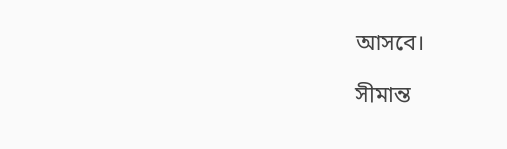আসবে।

সীমান্ত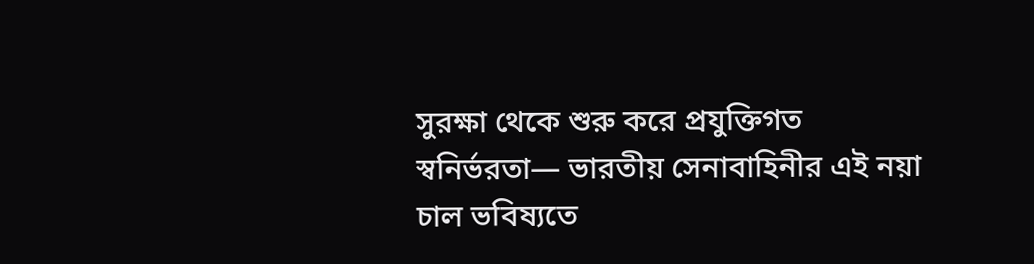সুরক্ষা থেকে শুরু করে প্রযুক্তিগত স্বনির্ভরতা— ভারতীয় সেনাবাহিনীর এই নয়া চাল ভবিষ্যতে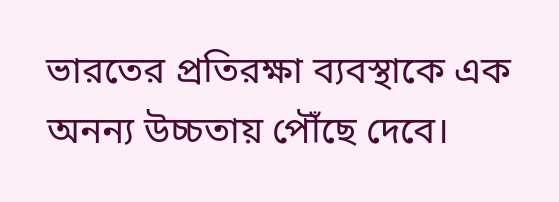ভারতের প্রতিরক্ষা ব্যবস্থাকে এক অনন্য উচ্চতায় পৌঁছে দেবে।